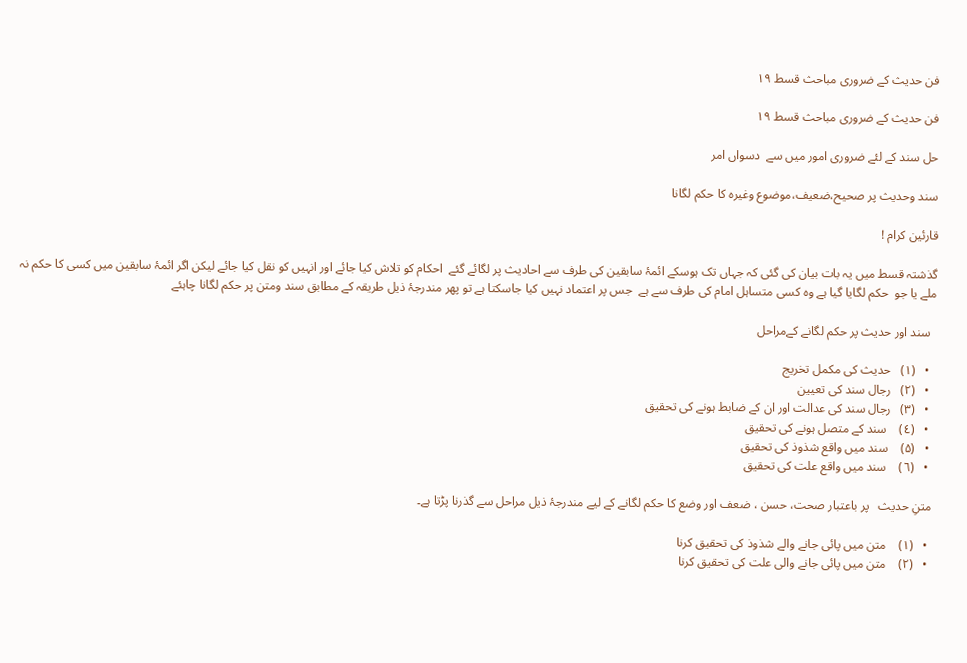فن حدیث کے ضروری مباحث قسط ۱۹

فن حدیث کے ضروری مباحث قسط ۱۹

حل سند کے لئے ضروری امور میں سے  دسواں امر

سند وحدیث پر صحیح،ضعیف،موضوع وغیرہ کا حکم لگانا

قارئین کرام !

گذشتہ قسط میں یہ بات بیان کی گئی کہ جہاں تک ہوسکے ائمۂ سابقین کی طرف سے احادیث پر لگائے گئے  احکام کو تلاش کیا جائے اور انہیں کو نقل کیا جائے لیکن اگر ائمۂ سابقین میں کسی کا حکم نہ ملے یا جو  حکم لگایا گیا ہے وہ کسی متساہل امام کی طرف سے ہے  جس پر اعتماد نہیں کیا جاسکتا ہے تو پھر مندرجۂ ذیل طریقہ کے مطابق سند ومتن پر حکم لگانا چاہئے

  سند اور حدیث پر حکم لگانے کےمراحل

  •   (۱)   حدیث کی مکمل تخریج
  •   (۲)   رجال سند کی تعیین
  •   (۳)   رجال سند کی عدالت اور ان کے ضابط ہونے کی تحقیق
  •   (٤)    سند کے متصل ہونے کی تحقیق
  •   (۵)    سند میں واقع شذوذ کی تحقیق
  •   (٦)    سند میں واقع علت کی تحقیق

 متنِ حدیث   پر باعتبار صحت، حسن ، ضعف اور وضع کا حکم لگانے کے لیے مندرجۂ ذیل مراحل سے گذرنا پڑتا ہے۔

  •   (۱)    متن میں پائی جانے والے شذوذ کی تحقیق کرنا
  •   (۲)    متن میں پائی جانے والی علت کی تحقیق کرنا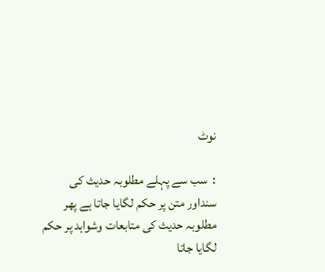نوٹ

:  سب سے پہلے مطلوبہ حدیث کی سنداور متن پر حکم لگایا جاتا ہے پھر مطلوبہ حدیث کی متابعات وشواہد پر حکم لگایا جاتا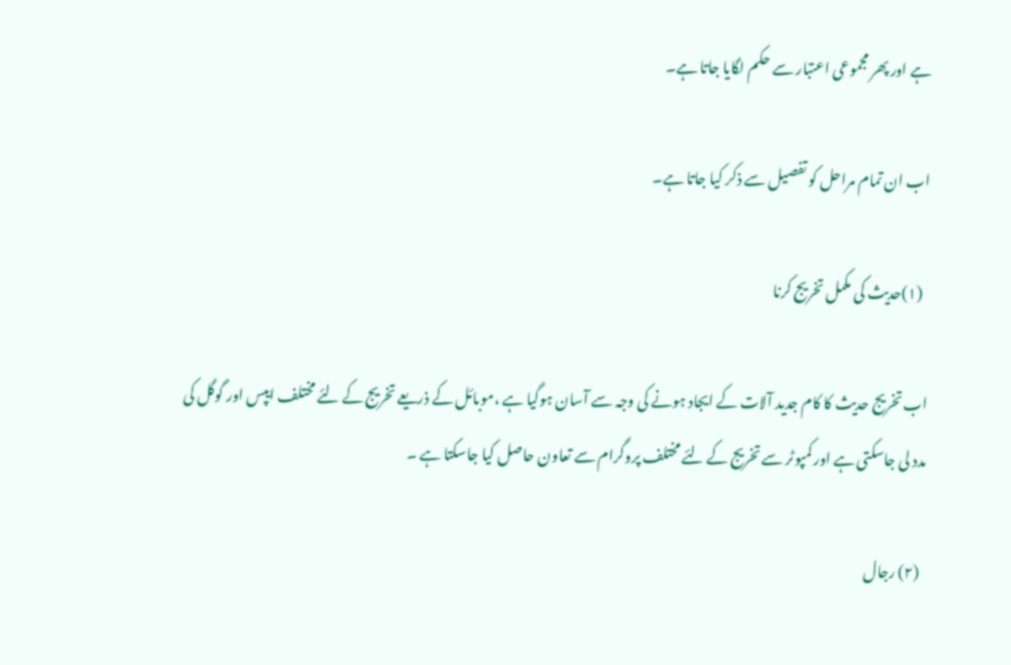ہے اور پھر مجموعی اعتبار سے حکم لگایا جاتا ہے۔

اب ان تمام مراحل کو تفصیل سے ذکر کیا جاتا ہے۔

  (١)حدیث کی مکمل تخریج کرنا

اب تخریج حدیث کا کام جدید آلات کے ایجاد ہونے کی وجہ سے آسان ہوگیا ہے ،موبائل کے ذریعے تخریج کے لئے مختلف ایپس اور گوگل کی مدد لی جاسکتی ہے اور کمپوٹر سے تخریج کے لئے مختلف پروگرام سے تعاون حاصل کیا جاسکتا ہے ۔

  (٢) رجال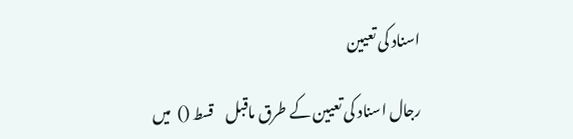اسناد کی تعیین

رجال اسناد کی تعیین کے طرق ماقبل    قسط ()  میں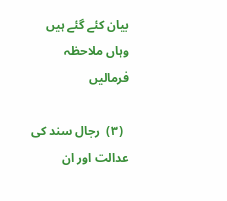بیان کئے گئے ہیں وہاں ملاحظہ فرمالیں

  (٣)  رجال سند کی عدالت اور ان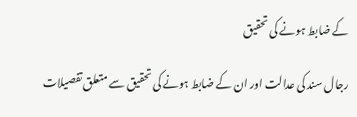کے ضابط ہونے کی تحقیق

رجال سند کی عدالت اور ان کے ضابط ہونے کی تحقیق سے متعلق تفصیلات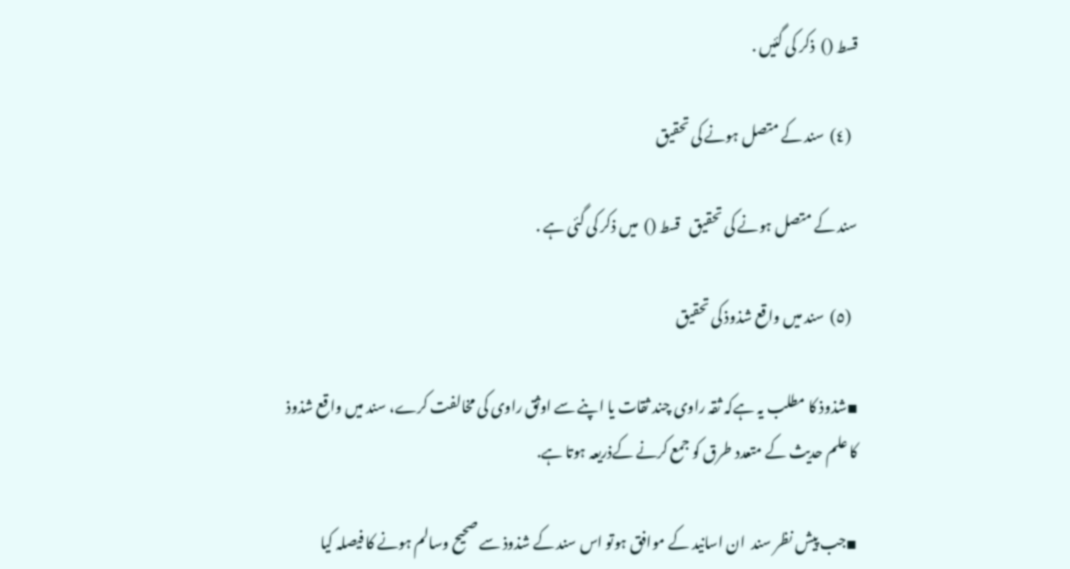قسط ()  ذکر کی گئیں .

  (٤)  سند کے متصل ہونے کی تحقیق

سند کے متصل ہونے کی تحقیق   قسط ()  میں ذکر کی گئی ہے .

  (٥)  سند میں واقع شذوذ کی تحقیق

▪شذوذ کا مطلب یہ ہےکہ ثقہ راوی چند ثقات یا اپنے سے اوثق راوی کی مخالفت کرے، سند میں واقع شذوذ کا علم حدیث کے متعدد طرق کو جمع کرنے کےذریعہ ہوتا ہے.

▪جب پیش نظر سند  ان اسانید کے موافق ہوتو اس سند کے شذوذ سے صحیح وسالم ہونے کا فیصلہ کیا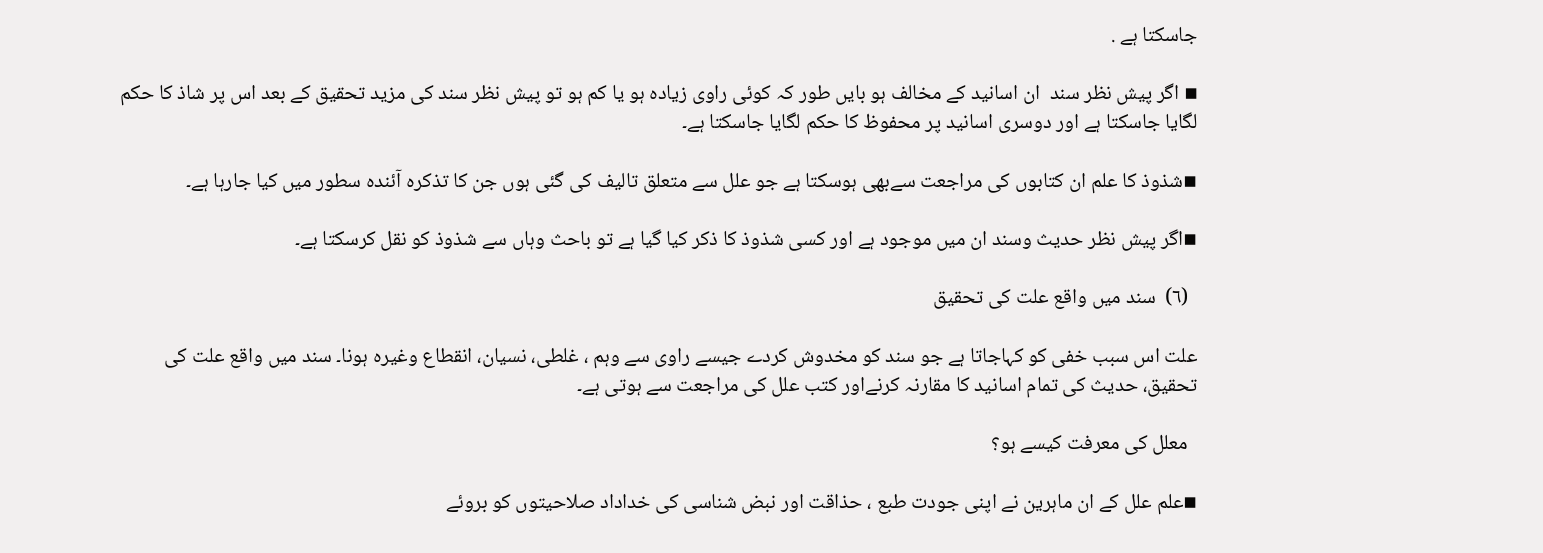جاسکتا ہے .

▪ اگر پیش نظر سند  ان اسانید کے مخالف ہو بایں طور کہ کوئی راوی زیادہ ہو یا کم ہو تو پیش نظر سند کی مزید تحقیق کے بعد اس پر شاذ کا حکم لگایا جاسکتا ہے اور دوسری اسانید پر محفوظ کا حکم لگایا جاسکتا ہے۔

▪شذوذ کا علم ان کتابوں کی مراجعت سےبھی ہوسکتا ہے جو علل سے متعلق تالیف کی گئی ہوں جن کا تذکرہ آئندہ سطور میں کیا جارہا ہے۔

▪اگر پیش نظر حدیث وسند ان میں موجود ہے اور کسی شذوذ کا ذکر کیا گیا ہے تو باحث وہاں سے شذوذ کو نقل کرسکتا ہے۔

  (٦)  سند میں واقع علت کی تحقیق

علت اس سبب خفی کو کہاجاتا ہے جو سند کو مخدوش کردے جیسے راوی سے وہم ، غلطی، نسیان، انقطاع وغیرہ ہونا۔ سند میں واقع علت کی تحقیق، حدیث کی تمام اسانید کا مقارنہ کرنےاور کتب علل کی مراجعت سے ہوتی ہے۔

  معلل کی معرفت کیسے ہو؟

▪علم علل کے ان ماہرین نے اپنی جودت طبع ، حذاقت اور نبض شناسی کی خداداد صلاحیتوں کو بروئے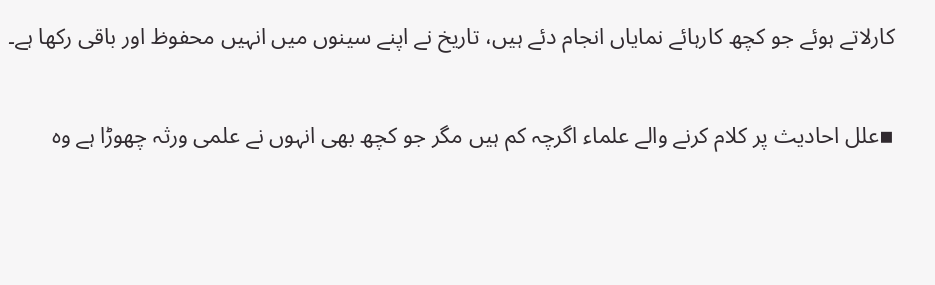کارلاتے ہوئے جو کچھ کارہائے نمایاں انجام دئے ہیں، تاریخ نے اپنے سینوں میں انہیں محفوظ اور باقی رکھا ہے۔

▪علل احادیث پر کلام کرنے والے علماء اگرچہ کم ہیں مگر جو کچھ بھی انہوں نے علمی ورثہ چھوڑا ہے وہ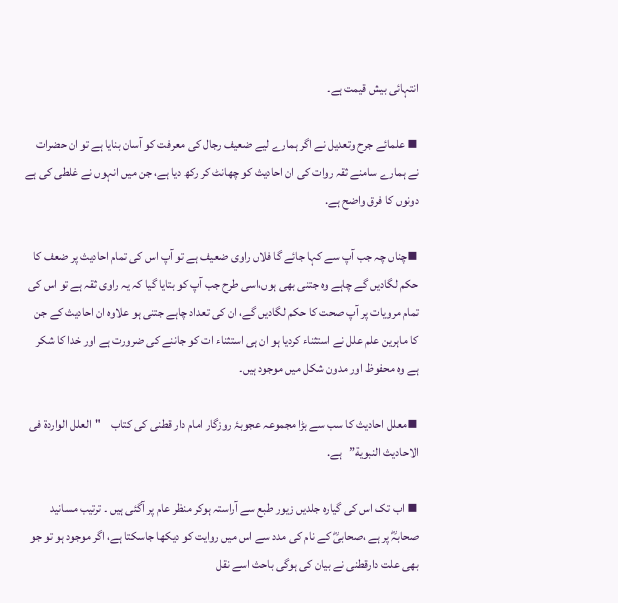انتہائی بیش قیمت ہے۔

▪ علمائے جرح وتعدیل نے اگر ہمارے لیے ضعیف رجال کی معرفت کو آسان بنایا ہے تو ان حضرات نے ہمارے سامنے ثقہ روات کی ان احادیث کو چھانٹ کر رکھ دیا ہے، جن میں انہوں نے غلطی کی ہے دونوں کا فرق واضح ہے.

▪چناں چہ جب آپ سے کہا جائے گا فلاں راوی ضعیف ہے تو آپ اس کی تمام احادیث پر ضعف کا حکم لگادیں گے چاہے وہ جتنی بھی ہوں،اسی طرح جب آپ کو بتایا گیا کہ یہ راوی ثقہ ہے تو اس کی تمام مرویات پر آپ صحت کا حکم لگادیں گے، ان کی تعداد چاہے جتنی ہو علاوہ ان احادیث کے جن کا ماہرین علم علل نے استثناء کردیا ہو ان ہی استثناء ات کو جاننے کی ضرورت ہے اور خدا کا شکر ہے وہ محفوظ اور مدون شکل میں موجود ہیں۔

▪معلل احادیث کا سب سے بڑا مجموعہ عجوبۂ روزگار امام دار قطنی کی کتاب    "العلل الواردۃ فی الاحادیث النبویة”   ہے.

▪ اب تک اس کی گیارہ جلدیں زیور طبع سے آراستہ ہوکر منظر عام پر آگئی ہیں ۔ ترتیب مسانید صحابہؓ پر ہے ،صحابیؓ کے نام کی مدد سے اس میں روایت کو دیکھا جاسکتا ہے، اگر موجود ہو تو جو بھی علت دارقطنی نے بیان کی ہوگی باحث اسے نقل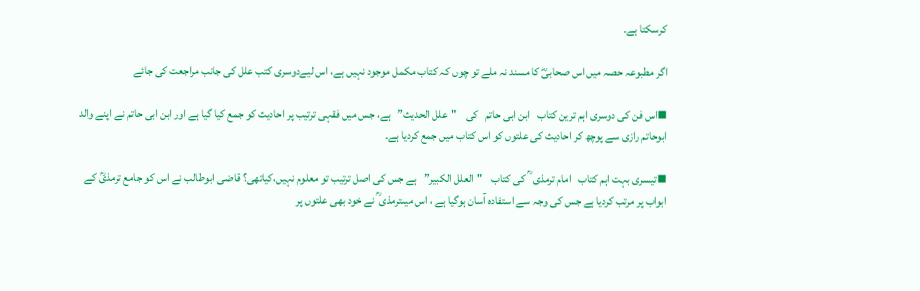کرسکتا ہے۔

اگر مطبوعہ حصہ میں اس صحابیؓ کا مسند نہ ملے تو چوں کہ کتاب مکمل موجود نہیں ہے، اس لیےدوسری کتب علل کی جانب مراجعت کی جائے

▪اس فن کی دوسری اہم ترین کتاب   ابن ابی حاتم   کی    "علل الحدیث”   ہے، جس میں فقہی ترتیب پر احادیث کو جمع کیا گیا ہے اور ابن ابی حاتم نے اپنے والد ابوحاتم رازی سے پوچھ کر احادیث کی علتوں کو اس کتاب میں جمع کردیا ہے۔

▪تیسری بہت اہم کتاب   امام ترمذی  ؒ کی کتاب    "العلل الکبیر”   ہے جس کی اصل ترتیب تو معلوم نہیں،کیاتھی؟ قاضی ابوطالب نے اس کو جامع ترمذیؒ کے ابواب پر مرتب کردیا ہے جس کی وجہ سے استفادہ آسان ہوگیا ہے ، اس میںترمذی ؒ نے خود بھی علتوں پر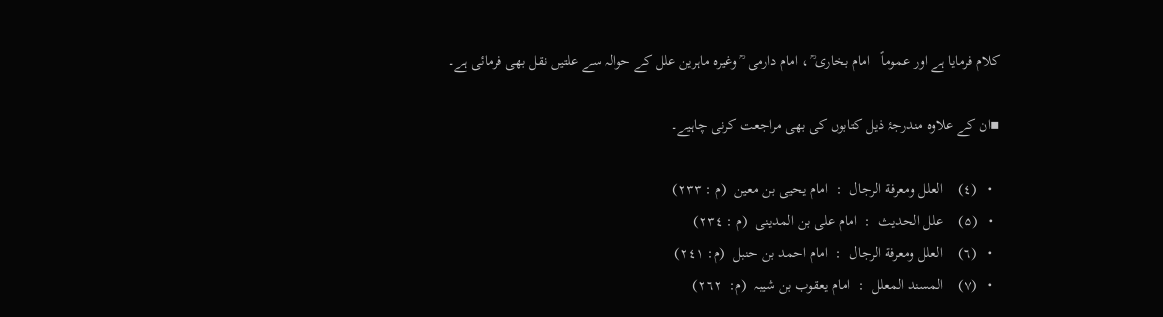کلام فرمایا ہے اور عموماً   امام بخاری ؒ ، امام دارمی  ؒ وغیرہ ماہرین علل کے حوالہ سے علتیں نقل بھی فرمائی ہے۔

▪ان کے علاوہ مندرجۂ ذیل کتابوں کی بھی مراجعت کرنی چاہیے۔

  •   (٤)    العلل ومعرفة الرجال  :  امام یحیی بن معین  (م : ۲۳۳)
  •   (۵)    علل الحدیث  :  امام علی بن المدینی  (م : ٢٣٤)
  •   (٦)    العلل ومعرفة الرجال  :  امام احمد بن حنبل  (م: ۲٤۱)
  •   (۷)    المسند المعلل  :  امام یعقوب بن شیبہ  (م:  ۲٦۲)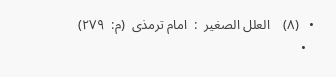•   (۸)    العلل الصغیر  :  امام ترمذی  (م:  ۲۷۹)
  •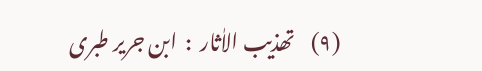(۹)    تھذیب الاٰثار  :  ابن جریر طبری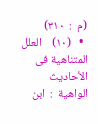(م  :  ۳۱۰)
  •   (۱۰)    العلل المتناھیة فی الأحادیث الواھیة  :  ابن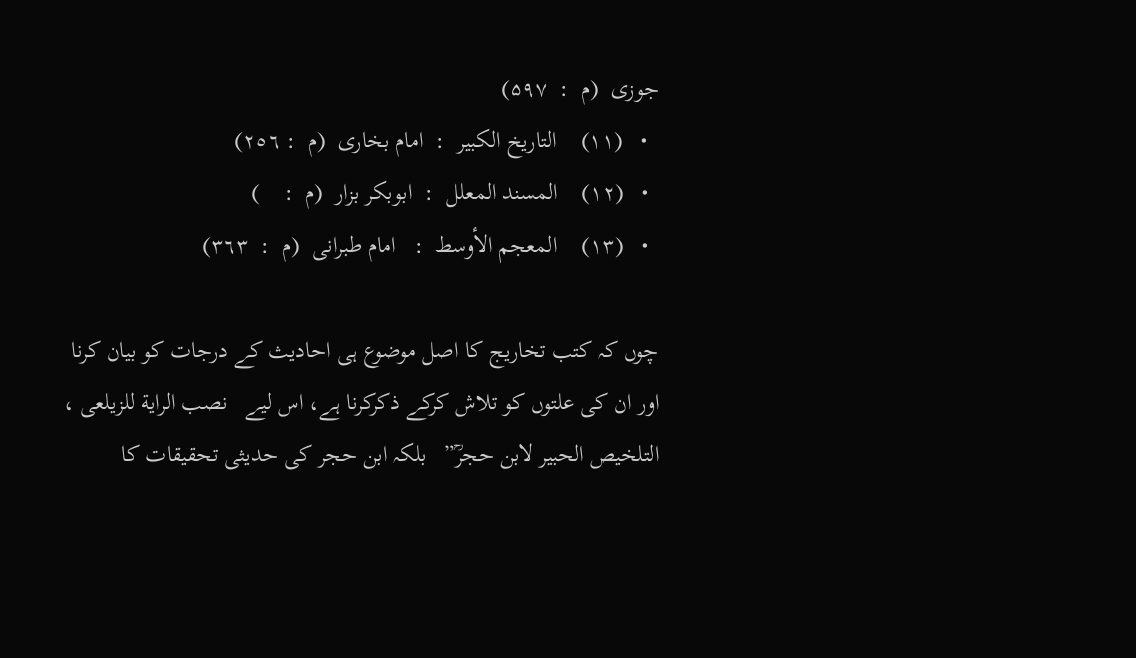جوزی  (م  :  ۵۹۷)
  •   (۱۱)    التاریخ الکبیر  :  امام بخاری  (م  : ٢٥٦)
  •   (۱۲)    المسند المعلل  :  ابوبکر بزار  (م  :    )
  •   (۱۳)    المعجم الأوسط  :   امام طبرانی  (م  :  ۳٦۳)

چوں کہ کتب تخاریج کا اصل موضوع ہی احادیث کے درجات کو بیان کرنا اور ان کی علتوں کو تلاش کرکے ذکرکرنا ہے، اس لیے   نصب الرایة للزیلعی ، التلخیص الحبیر لابن حجرؒ”   بلکہ ابن حجر کی حدیثی تحقیقات کا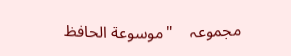مجموعہ    "موسوعة الحافظ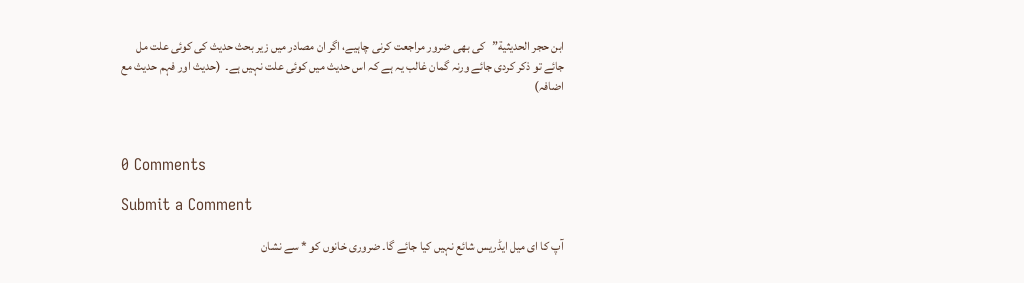ابن حجر الحدیثیة”   کی بھی ضرور مراجعت کرنی چاہیے، اگر ان مصادر میں زیر بحث حدیث کی کوئی علت مل جائے تو ذکر کردی جائے ورنہ گمان غالب یہ ہے کہ اس حدیث میں کوئی علت نہیں ہے۔  (حدیث اور فہم حدیث مع اضافہ)



0 Comments

Submit a Comment

آپ کا ای میل ایڈریس شائع نہیں کیا جائے گا۔ ضروری خانوں کو * سے نشان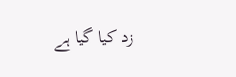زد کیا گیا ہے